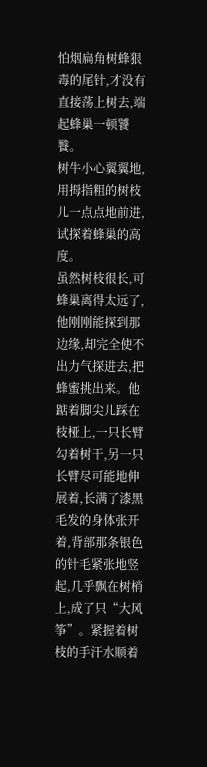怕烟扁角树蜂狠毒的尾针,才没有直接荡上树去,端起蜂巢一顿饕餮。
树牛小心翼翼地,用拇指粗的树枝儿一点点地前进,试探着蜂巢的高度。
虽然树枝很长,可蜂巢离得太远了,他刚刚能探到那边缘,却完全使不出力气探进去,把蜂蜜挑出来。他踮着脚尖儿踩在枝桠上,一只长臂勾着树干,另一只长臂尽可能地伸展着,长满了漆黑毛发的身体张开着,背部那条银色的针毛紧张地竖起,几乎飘在树梢上,成了只“大风筝”。紧握着树枝的手汗水顺着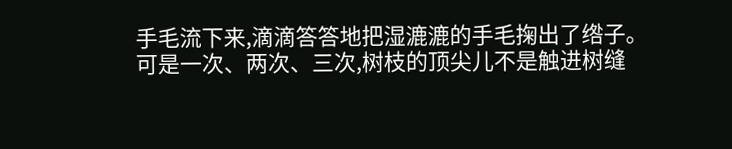手毛流下来,滴滴答答地把湿漉漉的手毛掬出了绺子。
可是一次、两次、三次,树枝的顶尖儿不是触进树缝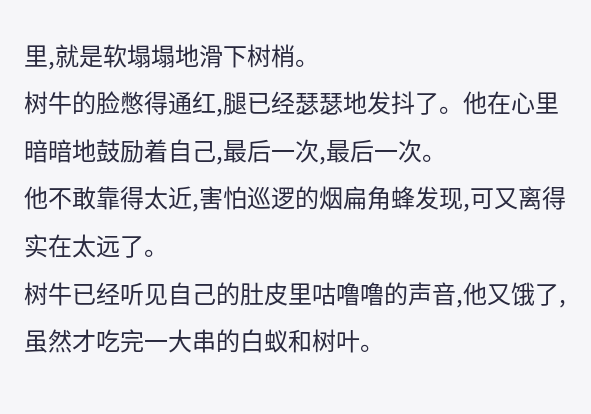里,就是软塌塌地滑下树梢。
树牛的脸憋得通红,腿已经瑟瑟地发抖了。他在心里暗暗地鼓励着自己,最后一次,最后一次。
他不敢靠得太近,害怕巡逻的烟扁角蜂发现,可又离得实在太远了。
树牛已经听见自己的肚皮里咕噜噜的声音,他又饿了,虽然才吃完一大串的白蚁和树叶。